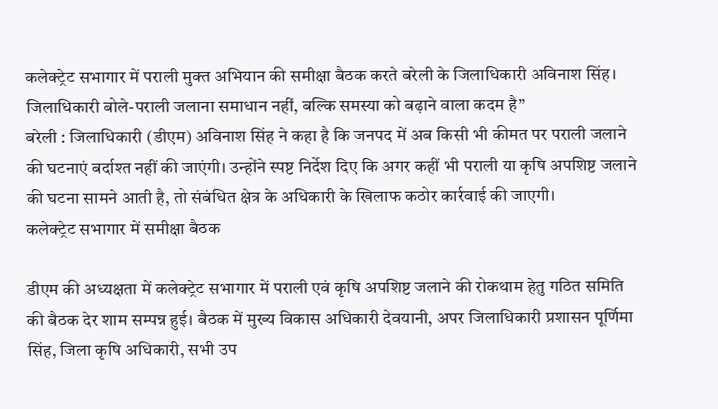कलेक्ट्रेट सभागार में पराली मुक्त अभियान की समीक्षा बैठक करते बरेली के जिलाधिकारी अविनाश सिंह।
जिलाधिकारी बोले-पराली जलाना समाधान नहीं, बल्कि समस्या को बढ़ाने वाला कदम है”
बरेली : जिलाधिकारी (डीएम) अविनाश सिंह ने कहा है कि जनपद में अब किसी भी कीमत पर पराली जलाने की घटनाएं बर्दाश्त नहीं की जाएंगी। उन्होंने स्पष्ट निर्देश दिए कि अगर कहीं भी पराली या कृषि अपशिष्ट जलाने की घटना सामने आती है, तो संबंधित क्षेत्र के अधिकारी के खिलाफ कठोर कार्रवाई की जाएगी।
कलेक्ट्रेट सभागार में समीक्षा बैठक

डीएम की अध्यक्षता में कलेक्ट्रेट सभागार में पराली एवं कृषि अपशिष्ट जलाने की रोकथाम हेतु गठित समिति की बैठक देर शाम सम्पन्न हुई। बैठक में मुख्य विकास अधिकारी देवयानी, अपर जिलाधिकारी प्रशासन पूर्णिमा सिंह, जिला कृषि अधिकारी, सभी उप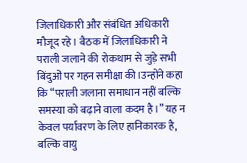जिलाधिकारी और संबंधित अधिकारी मौजूद रहे। बैठक में जिलाधिकारी ने पराली जलाने की रोकथाम से जुड़े सभी बिंदुओं पर गहन समीक्षा की।उन्होंने कहा कि “पराली जलाना समाधान नहीं बल्कि समस्या को बढ़ाने वाला कदम है।” यह न केवल पर्यावरण के लिए हानिकारक है, बल्कि वायु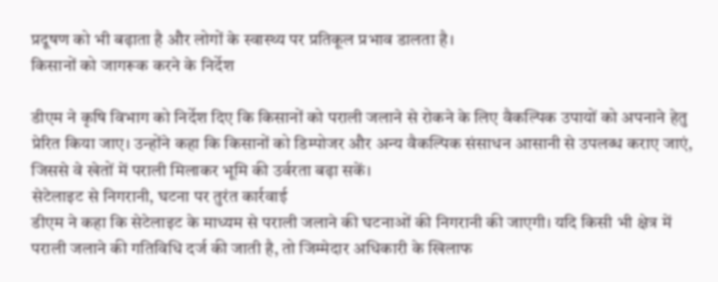प्रदूषण को भी बढ़ाता है और लोगों के स्वास्थ्य पर प्रतिकूल प्रभाव डालता है।
किसानों को जागरूक करने के निर्देश

डीएम ने कृषि विभाग को निर्देश दिए कि किसानों को पराली जलाने से रोकने के लिए वैकल्पिक उपायों को अपनाने हेतु प्रेरित किया जाए। उन्होंने कहा कि किसानों को डिम्पोजर और अन्य वैकल्पिक संसाधन आसानी से उपलब्ध कराए जाएं, जिससे वे खेतों में पराली मिलाकर भूमि की उर्वरता बढ़ा सकें।
सेटेलाइट से निगरानी, घटना पर तुरंत कार्रवाई
डीएम ने कहा कि सेटेलाइट के माध्यम से पराली जलाने की घटनाओं की निगरानी की जाएगी। यदि किसी भी क्षेत्र में पराली जलाने की गतिविधि दर्ज की जाती है, तो जिम्मेदार अधिकारी के खिलाफ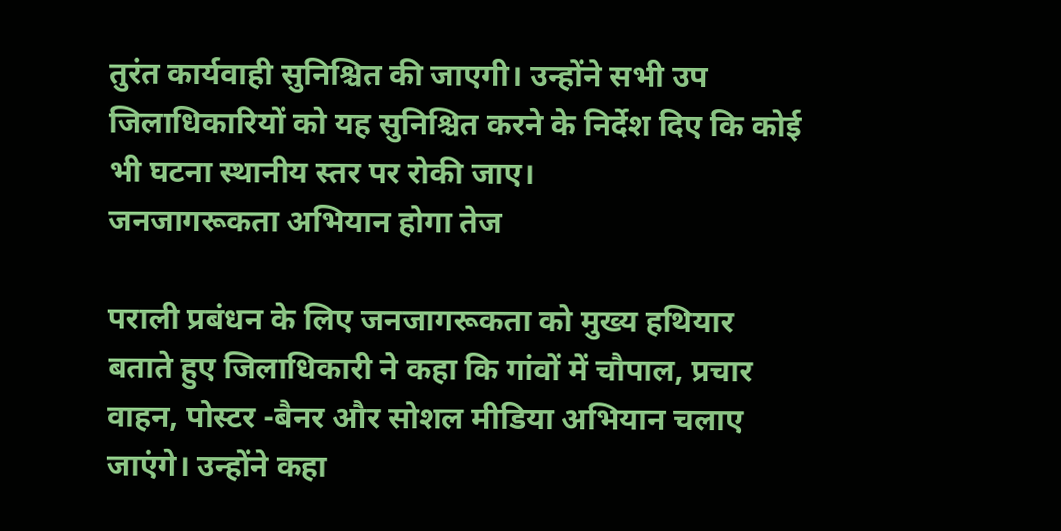तुरंत कार्यवाही सुनिश्चित की जाएगी। उन्होंने सभी उप जिलाधिकारियों को यह सुनिश्चित करने के निर्देश दिए कि कोई भी घटना स्थानीय स्तर पर रोकी जाए।
जनजागरूकता अभियान होगा तेज

पराली प्रबंधन के लिए जनजागरूकता को मुख्य हथियार बताते हुए जिलाधिकारी ने कहा कि गांवों में चौपाल, प्रचार वाहन, पोस्टर -बैनर और सोशल मीडिया अभियान चलाए जाएंगे। उन्होंने कहा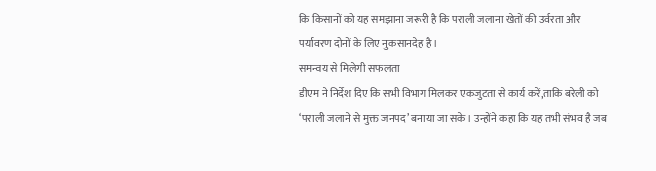कि किसानों को यह समझाना जरूरी है कि पराली जलाना खेतों की उर्वरता और पर्यावरण दोनों के लिए नुकसानदेह है।
समन्वय से मिलेगी सफलता
डीएम ने निर्देश दिए कि सभी विभाग मिलकर एकजुटता से कार्य करें,ताकि बरेली को ‘पराली जलाने से मुक्त जनपद’ बनाया जा सके। उन्होंने कहा कि यह तभी संभव है जब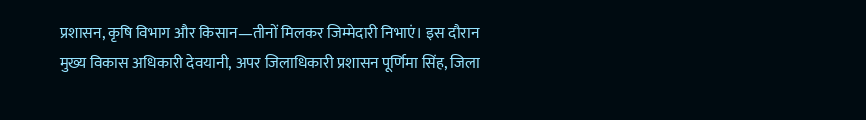प्रशासन, कृषि विभाग और किसान—तीनों मिलकर जिम्मेदारी निभाएं। इस दौरान मुख्य विकास अधिकारी देवयानी, अपर जिलाधिकारी प्रशासन पूर्णिमा सिंह, जिला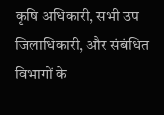कृषि अधिकारी, सभी उप जिलाधिकारी, और संबंधित विभागों के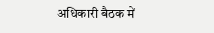अधिकारी बैठक में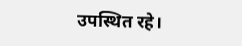उपस्थित रहे।